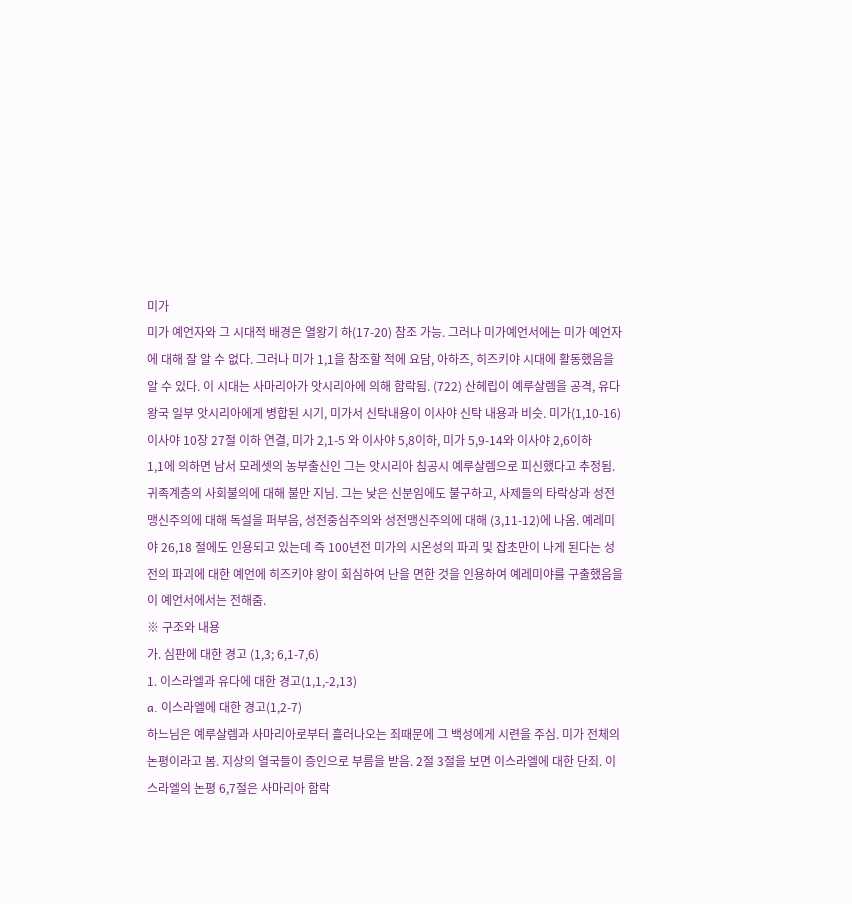미가
미가 예언자와 그 시대적 배경은 열왕기 하(17-20) 참조 가능. 그러나 미가예언서에는 미가 예언자에 대해 잘 알 수 없다. 그러나 미가 1,1을 참조할 적에 요담, 아하즈, 히즈키야 시대에 활동했음을 알 수 있다. 이 시대는 사마리아가 앗시리아에 의해 함락됨. (722) 산헤립이 예루살렘을 공격, 유다왕국 일부 앗시리아에게 병합된 시기, 미가서 신탁내용이 이사야 신탁 내용과 비슷. 미가(1,10-16) 이사야 10장 27절 이하 연결, 미가 2,1-5 와 이사야 5,8이하, 미가 5,9-14와 이사야 2,6이하
1,1에 의하면 남서 모레셋의 농부출신인 그는 앗시리아 침공시 예루살렘으로 피신했다고 추정됨. 귀족계층의 사회불의에 대해 불만 지님. 그는 낮은 신분임에도 불구하고, 사제들의 타락상과 성전 맹신주의에 대해 독설을 퍼부음, 성전중심주의와 성전맹신주의에 대해 (3,11-12)에 나옴. 예레미야 26,18 절에도 인용되고 있는데 즉 100년전 미가의 시온성의 파괴 및 잡초만이 나게 된다는 성전의 파괴에 대한 예언에 히즈키야 왕이 회심하여 난을 면한 것을 인용하여 예레미야를 구출했음을 이 예언서에서는 전해줌.
※ 구조와 내용
가. 심판에 대한 경고 (1,3; 6,1-7,6)
1. 이스라엘과 유다에 대한 경고(1,1,-2,13)
a. 이스라엘에 대한 경고(1,2-7)
하느님은 예루살렘과 사마리아로부터 흘러나오는 죄때문에 그 백성에게 시련을 주심. 미가 전체의 논평이라고 봄. 지상의 열국들이 증인으로 부름을 받음. 2절 3절을 보면 이스라엘에 대한 단죄. 이스라엘의 논평 6,7절은 사마리아 함락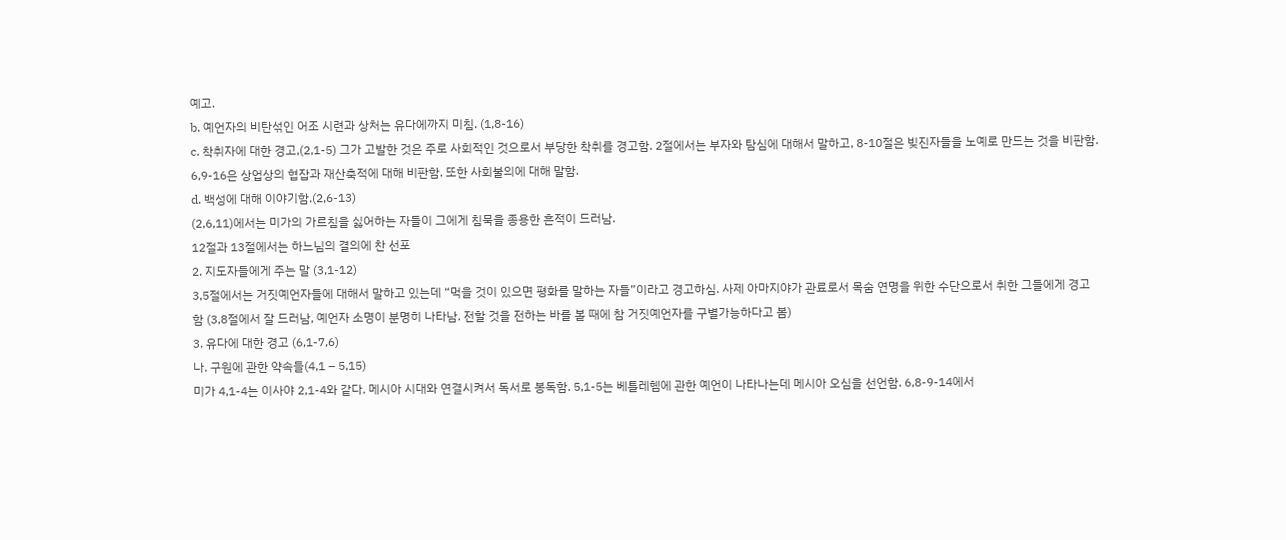예고.
b. 예언자의 비탄섞인 어조 시련과 상처는 유다에까지 미침. (1,8-16)
c. 착취자에 대한 경고,(2,1-5) 그가 고발한 것은 주로 사회적인 것으로서 부당한 착취를 경고함. 2절에서는 부자와 탐심에 대해서 말하고, 8-10절은 빚진자들을 노예로 만드는 것을 비판함. 6,9-16은 상업상의 협잡과 재산축적에 대해 비판함. 또한 사회불의에 대해 말함.
d. 백성에 대해 이야기함.(2,6-13)
(2,6,11)에서는 미가의 가르침을 싫어하는 자들이 그에게 침묵을 종용한 흔적이 드러남.
12절과 13절에서는 하느님의 결의에 찬 선포
2. 지도자들에게 주는 말 (3,1-12)
3,5절에서는 거짓예언자들에 대해서 말하고 있는데 “먹을 것이 있으면 평화를 말하는 자들”이라고 경고하심. 사제 아마지야가 관료로서 목숨 연명을 위한 수단으로서 취한 그들에게 경고함 (3,8절에서 잘 드러남, 예언자 소명이 분명히 나타남. 전할 것을 전하는 바를 볼 때에 참 거짓예언자를 구별가능하다고 봄)
3. 유다에 대한 경고 (6,1-7,6)
나. 구원에 관한 약속들(4,1 – 5,15)
미가 4,1-4는 이사야 2,1-4와 같다. 메시아 시대와 연결시켜서 독서로 봉독함. 5,1-5는 베틀레헴에 관한 예언이 나타나는데 메시아 오심을 선언함. 6,8-9-14에서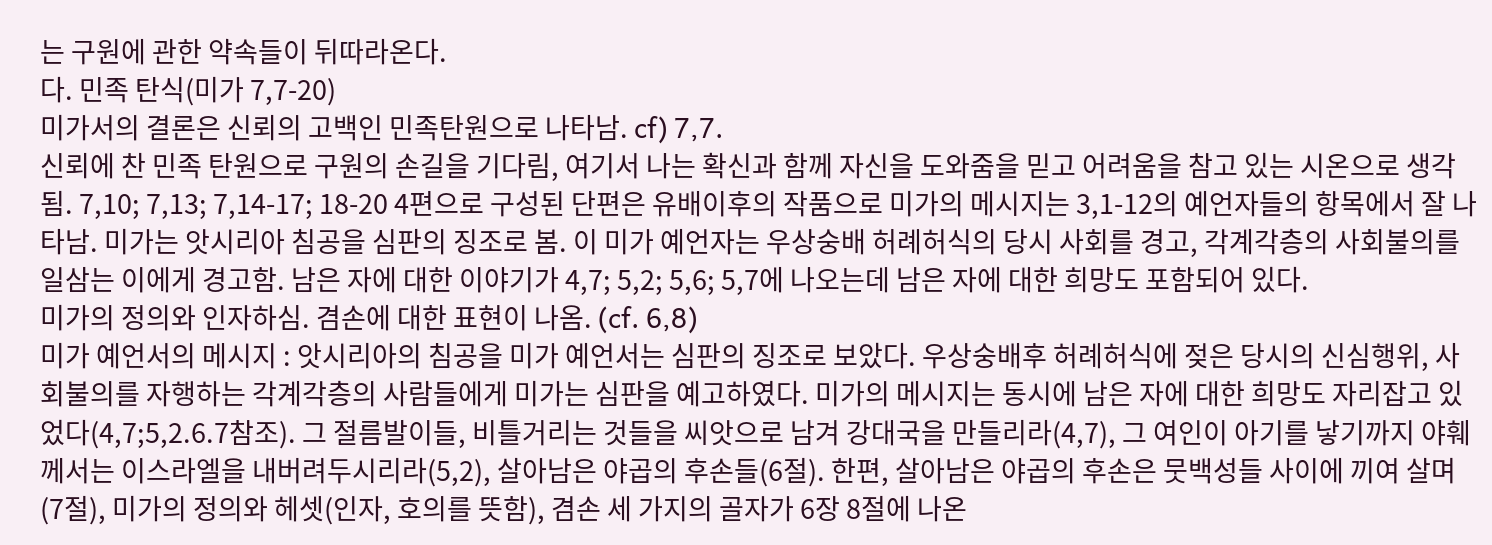는 구원에 관한 약속들이 뒤따라온다.
다. 민족 탄식(미가 7,7-20)
미가서의 결론은 신뢰의 고백인 민족탄원으로 나타남. cf) 7,7.
신뢰에 찬 민족 탄원으로 구원의 손길을 기다림, 여기서 나는 확신과 함께 자신을 도와줌을 믿고 어려움을 참고 있는 시온으로 생각됨. 7,10; 7,13; 7,14-17; 18-20 4편으로 구성된 단편은 유배이후의 작품으로 미가의 메시지는 3,1-12의 예언자들의 항목에서 잘 나타남. 미가는 앗시리아 침공을 심판의 징조로 봄. 이 미가 예언자는 우상숭배 허례허식의 당시 사회를 경고, 각계각층의 사회불의를 일삼는 이에게 경고함. 남은 자에 대한 이야기가 4,7; 5,2; 5,6; 5,7에 나오는데 남은 자에 대한 희망도 포함되어 있다.
미가의 정의와 인자하심. 겸손에 대한 표현이 나옴. (cf. 6,8)
미가 예언서의 메시지 : 앗시리아의 침공을 미가 예언서는 심판의 징조로 보았다. 우상숭배후 허례허식에 젖은 당시의 신심행위, 사회불의를 자행하는 각계각층의 사람들에게 미가는 심판을 예고하였다. 미가의 메시지는 동시에 남은 자에 대한 희망도 자리잡고 있었다(4,7;5,2.6.7참조). 그 절름발이들, 비틀거리는 것들을 씨앗으로 남겨 강대국을 만들리라(4,7), 그 여인이 아기를 낳기까지 야훼께서는 이스라엘을 내버려두시리라(5,2), 살아남은 야곱의 후손들(6절). 한편, 살아남은 야곱의 후손은 뭇백성들 사이에 끼여 살며(7절), 미가의 정의와 헤셋(인자, 호의를 뜻함), 겸손 세 가지의 골자가 6장 8절에 나온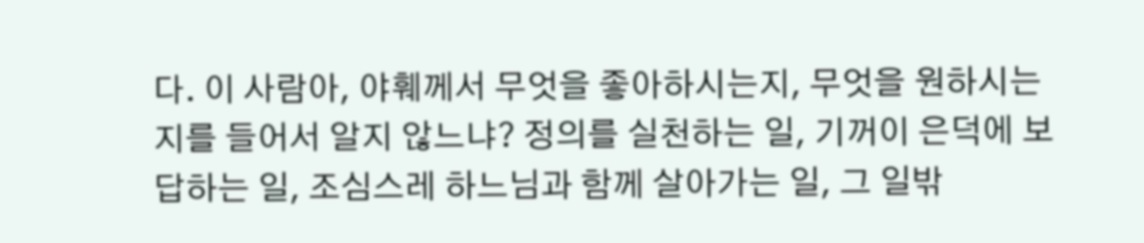다. 이 사람아, 야훼께서 무엇을 좋아하시는지, 무엇을 원하시는지를 들어서 알지 않느냐? 정의를 실천하는 일, 기꺼이 은덕에 보답하는 일, 조심스레 하느님과 함께 살아가는 일, 그 일밖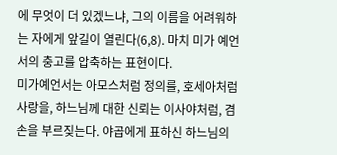에 무엇이 더 있겠느냐, 그의 이름을 어려워하는 자에게 앞길이 열린다(6,8). 마치 미가 예언서의 충고를 압축하는 표현이다.
미가예언서는 아모스처럼 정의를, 호세아처럼 사랑을, 하느님께 대한 신뢰는 이사야처럼, 겸손을 부르짖는다. 야곱에게 표하신 하느님의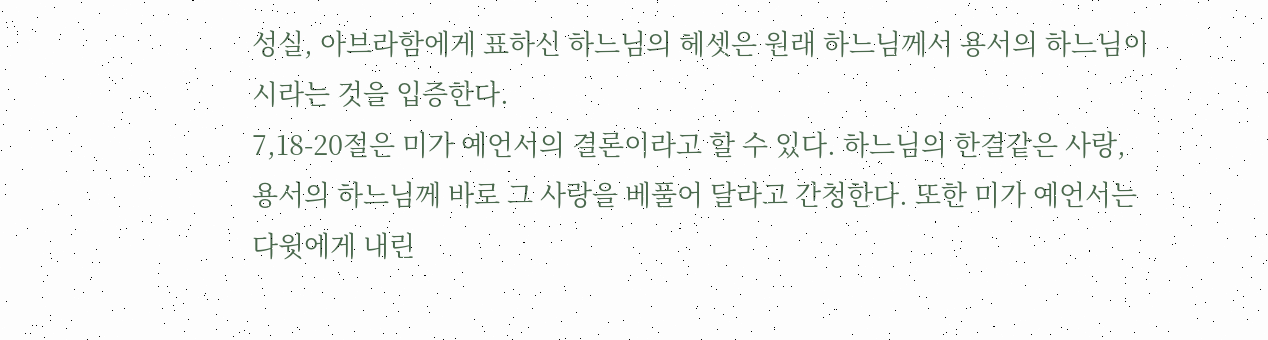성실, 아브라함에게 표하신 하느님의 헤셋은 원래 하느님께서 용서의 하느님이시라는 것을 입증한다.
7,18-20절은 미가 예언서의 결론이라고 할 수 있다. 하느님의 한결같은 사랑, 용서의 하느님께 바로 그 사랑을 베풀어 달라고 간청한다. 또한 미가 예언서는 다윗에게 내린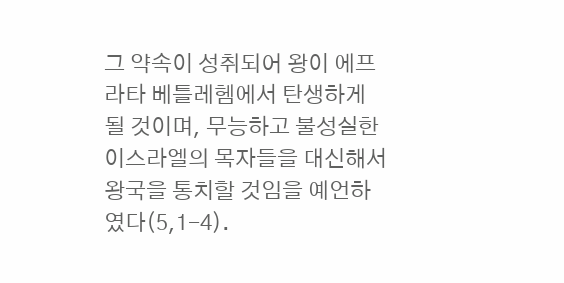그 약속이 성취되어 왕이 에프라타 베틀레헴에서 탄생하게 될 것이며, 무능하고 불성실한 이스라엘의 목자들을 대신해서 왕국을 통치할 것임을 예언하였다(5,1-4).